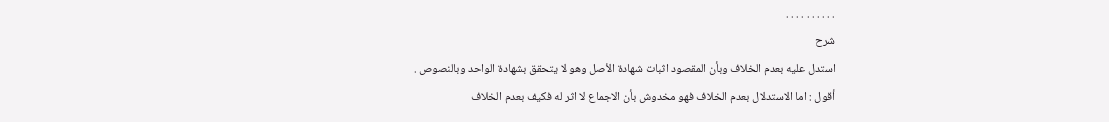. . . . . . . . . .
شرح
استدل عليه بعدم الخلاف وبأن المقصود اثبات شهادة الأصل وهو لا يتحقق بشهادة الواحد وبالنصوص .
أقول : اما الاستدلال بعدم الخلاف فهو مخدوش بأن الاجماع لا اثر له فكيف بعدم الخلاف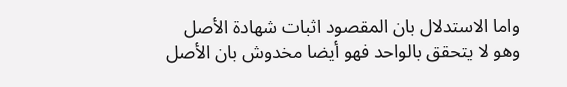واما الاستدلال بان المقصود اثبات شهادة الأصل وهو لا يتحقق بالواحد فهو أيضا مخدوش بان الأصل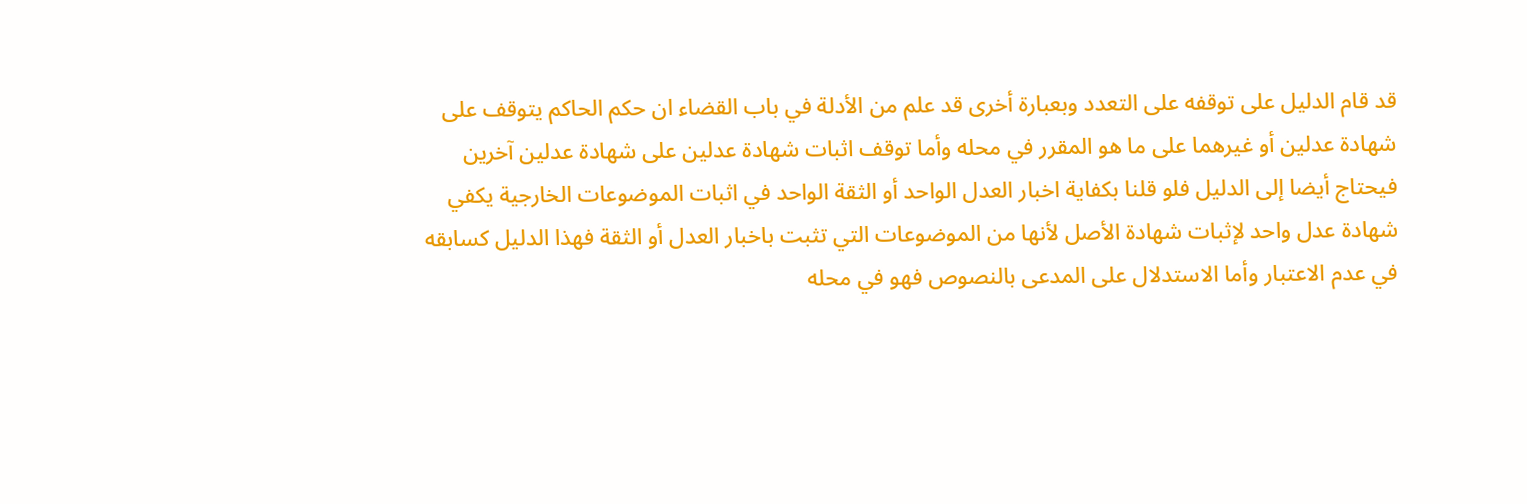قد قام الدليل على توقفه على التعدد وبعبارة أخرى قد علم من الأدلة في باب القضاء ان حكم الحاكم يتوقف على شهادة عدلين أو غيرهما على ما هو المقرر في محله وأما توقف اثبات شهادة عدلين على شهادة عدلين آخرين فيحتاج أيضا إلى الدليل فلو قلنا بكفاية اخبار العدل الواحد أو الثقة الواحد في اثبات الموضوعات الخارجية يكفي شهادة عدل واحد لإثبات شهادة الأصل لأنها من الموضوعات التي تثبت باخبار العدل أو الثقة فهذا الدليل كسابقه في عدم الاعتبار وأما الاستدلال على المدعى بالنصوص فهو في محله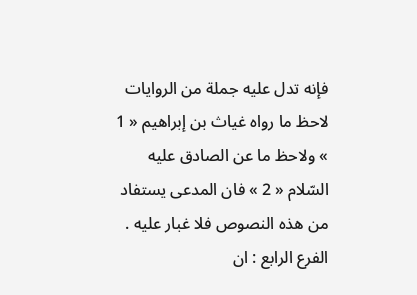فإنه تدل عليه جملة من الروايات لاحظ ما رواه غياث بن إبراهيم « 1 » ولاحظ ما عن الصادق عليه السّلام « 2 » فان المدعى يستفاد من هذه النصوص فلا غبار عليه .
الفرع الرابع : ان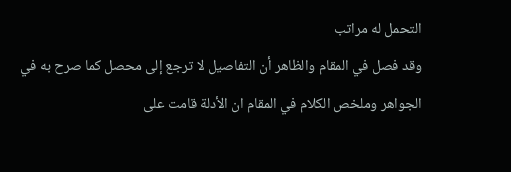التحمل له مراتب
وقد فصل في المقام والظاهر أن التفاصيل لا ترجع إلى محصل كما صرح به في الجواهر وملخص الكلام في المقام ان الأدلة قامت على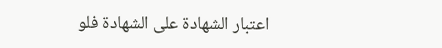اعتبار الشهادة على الشهادة فلو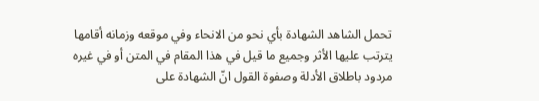تحمل الشاهد الشهادة بأي نحو من الانحاء وفي موقعه وزمانه أقامها يترتب عليها الأثر وجميع ما قيل في هذا المقام في المتن أو في غيره مردود باطلاق الأدلة وصفوة القول انّ الشهادة على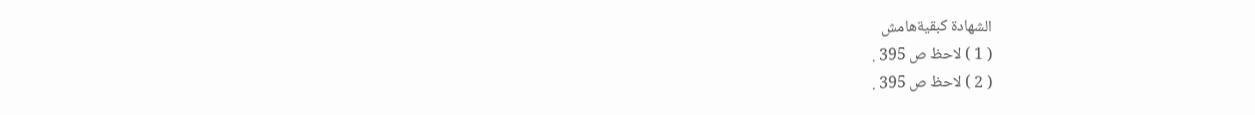الشهادة كبقيةهامش
( 1 ) لاحظ ص 395 .
( 2 ) لاحظ ص 395 .